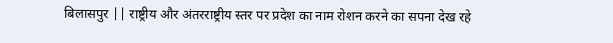बिलासपुर || राष्ट्रीय और अंतरराष्ट्रीय स्तर पर प्रदेश का नाम रोशन करने का सपना देख रहे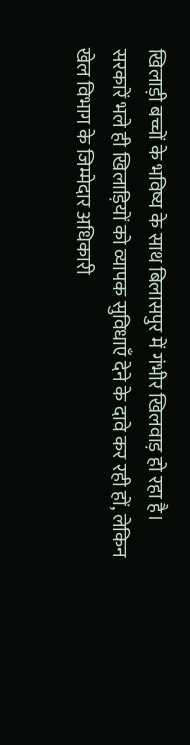खिलाड़ी बच्चों के भविष्य के साथ बिलासपुर में गंभीर खिलवाड़ हो रहा है। सरकारें भले ही खिलाड़ियों को व्यापक सुविधाएँ देने के दावे कर रही हों, लेकिन खेल विभाग के जिम्मेदार अधिकारी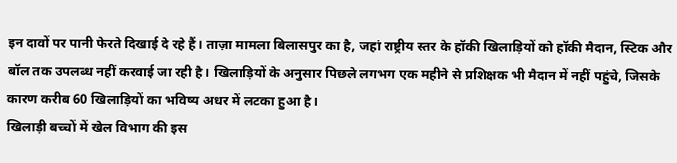इन दावों पर पानी फेरते दिखाई दे रहे हैं। ताज़ा मामला बिलासपुर का है, जहां राष्ट्रीय स्तर के हॉकी खिलाड़ियों को हॉकी मैदान, स्टिक और बॉल तक उपलब्ध नहीं करवाई जा रही है। खिलाड़ियों के अनुसार पिछले लगभग एक महीने से प्रशिक्षक भी मैदान में नहीं पहुंचे, जिसके कारण करीब 60 खिलाड़ियों का भविष्य अधर में लटका हुआ है।
खिलाड़ी बच्चों में खेल विभाग की इस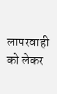लापरवाही को लेकर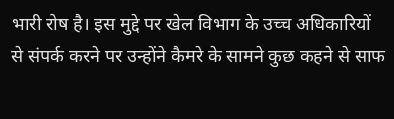भारी रोष है। इस मुद्दे पर खेल विभाग के उच्च अधिकारियों से संपर्क करने पर उन्होंने कैमरे के सामने कुछ कहने से साफ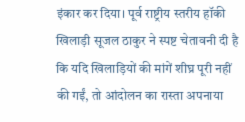इंकार कर दिया। पूर्व राष्ट्रीय स्तरीय हॉकी खिलाड़ी सूजल ठाकुर ने स्पष्ट चेतावनी दी है कि यदि खिलाड़ियों की मांगें शीघ्र पूरी नहीं की गईं, तो आंदोलन का रास्ता अपनाया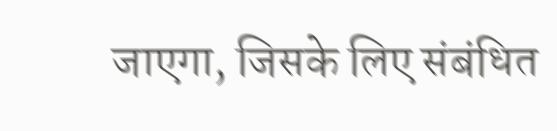जाएगा, जिसके लिए संबंधित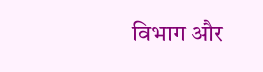विभाग और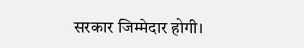सरकार जिम्मेदार होगी।